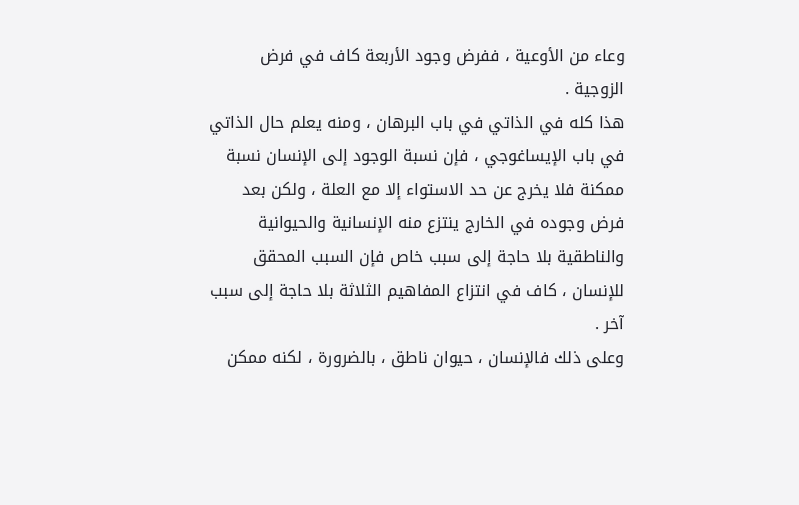وعاء من الأوعية ، ففرض وجود الأربعة كاف في فرض
الزوجية .
هذا كله في الذاتي في باب البرهان ، ومنه يعلم حال الذاتي
في باب الإيساغوجي ، فإن نسبة الوجود إلى الإنسان نسبة
ممكنة فلا يخرج عن حد الاستواء إلا مع العلة ، ولكن بعد
فرض وجوده في الخارج ينتزع منه الإنسانية والحيوانية
والناطقية بلا حاجة إلى سبب خاص فإن السبب المحقق
للإنسان ، كاف في انتزاع المفاهيم الثلاثة بلا حاجة إلى سبب
آخر .
وعلى ذلك فالإنسان ، حيوان ناطق ، بالضرورة ، لكنه ممكن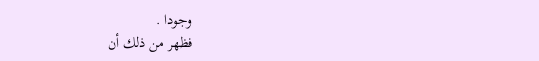وجودا .
فظهر من ذلك أن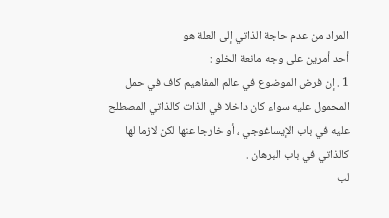المراد من عدم حاجة الذاتي إلى العلة هو
أحد أمرين على وجه مانعة الخلو :
1 . إن فرض الموضوع في عالم المفاهيم كاف في حمل
المحمول عليه سواء كان داخلا في الذات كالذاتي المصطلح
عليه في باب الإيساغوجي ، أو خارجا عنها لكن لازما لها
كالذاتي في باب البرهان .
لب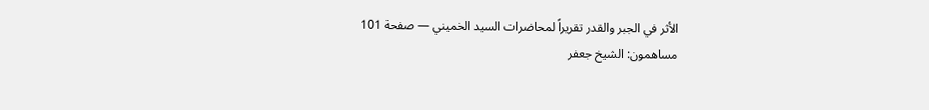الأثر في الجبر والقدر تقريراً لمحاضرات السيد الخميني — صفحة 101
مساهمون: الشيخ جعفر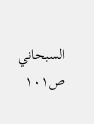السبحاني
ص١٠١